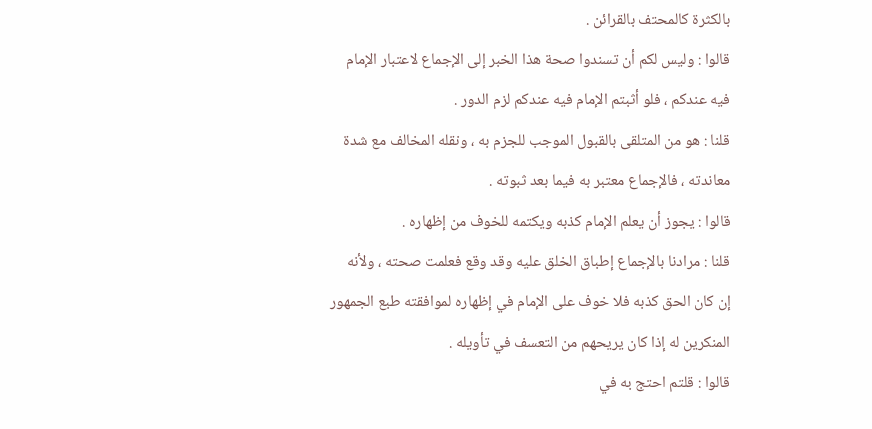بالكثرة كالمحتف بالقرائن .
قالوا : وليس لكم أن تسندوا صحة هذا الخبر إلى الإجماع لاعتبار الإمام
فيه عندكم ، فلو أثبتم الإمام فيه عندكم لزم الدور .
قلنا : هو من المتلقى بالقبول الموجب للجزم به ، ونقله المخالف مع شدة
معاندته ، فالإجماع معتبر به فيما بعد ثبوته .
قالوا : يجوز أن يعلم الإمام كذبه ويكتمه للخوف من إظهاره .
قلنا : مرادنا بالإجماع إطباق الخلق عليه وقد وقع فعلمت صحته ، ولأنه
إن كان الحق كذبه فلا خوف على الإمام في إظهاره لموافقته طبع الجمهور
المنكرين له إذا كان يريحهم من التعسف في تأويله .
قالوا : قلتم احتج به في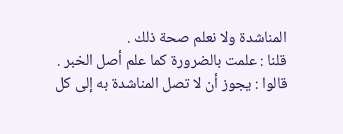المناشدة ولا نعلم صحة ذلك .
قلنا : علمت بالضرورة كما علم أصل الخبر .
قالوا : يجوز أن لا تصل المناشدة به إلى كل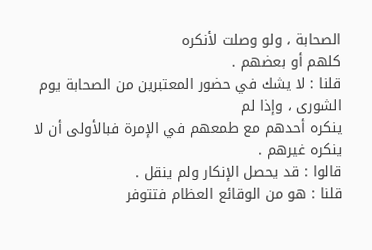الصحابة ، ولو وصلت لأنكره
كلهم أو بعضهم .
قلنا : لا يشك في حضور المعتبرين من الصحابة يوم الشورى ، وإذا لم
ينكره أحدهم مع طمعهم في الإمرة فبالأولى أن لا ينكره غيرهم .
قالوا : قد يحصل الإنكار ولم ينقل .
قلنا : هو من الوقائع العظام فتتوفر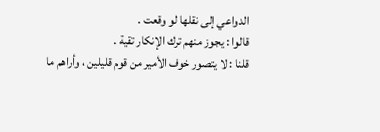الدواعي إلى نقلها لو وقعت .
قالوا : يجوز منهم ترك الإنكار تقية .
قلنا : لا يتصور خوف الأمير من قوم قليلين ، وأراهم ما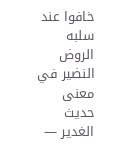خافوا عند سلبه
الروض النضير في معنى حديث الغدير —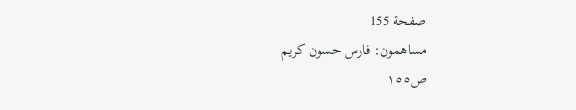صفحة 155
مساهمون: فارس حسون كريم
ص١٥٥